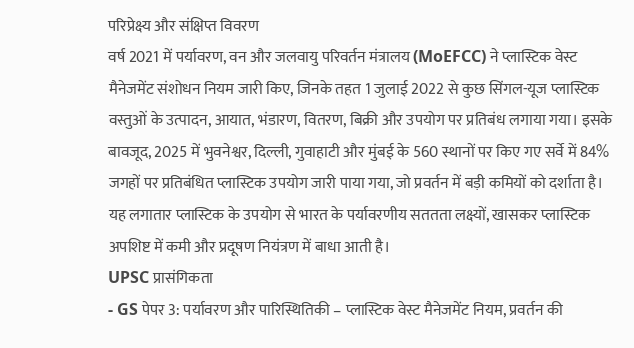परिप्रेक्ष्य और संक्षिप्त विवरण
वर्ष 2021 में पर्यावरण, वन और जलवायु परिवर्तन मंत्रालय (MoEFCC) ने प्लास्टिक वेस्ट मैनेजमेंट संशोधन नियम जारी किए, जिनके तहत 1 जुलाई 2022 से कुछ सिंगल-यूज प्लास्टिक वस्तुओं के उत्पादन, आयात, भंडारण, वितरण, बिक्री और उपयोग पर प्रतिबंध लगाया गया। इसके बावजूद, 2025 में भुवनेश्वर, दिल्ली, गुवाहाटी और मुंबई के 560 स्थानों पर किए गए सर्वे में 84% जगहों पर प्रतिबंधित प्लास्टिक उपयोग जारी पाया गया, जो प्रवर्तन में बड़ी कमियों को दर्शाता है। यह लगातार प्लास्टिक के उपयोग से भारत के पर्यावरणीय सततता लक्ष्यों, खासकर प्लास्टिक अपशिष्ट में कमी और प्रदूषण नियंत्रण में बाधा आती है।
UPSC प्रासंगिकता
- GS पेपर 3: पर्यावरण और पारिस्थितिकी – प्लास्टिक वेस्ट मैनेजमेंट नियम, प्रवर्तन की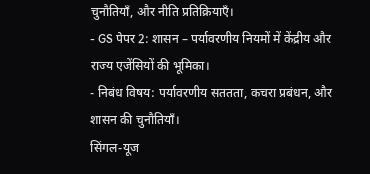चुनौतियाँ, और नीति प्रतिक्रियाएँ।
- GS पेपर 2: शासन – पर्यावरणीय नियमों में केंद्रीय और राज्य एजेंसियों की भूमिका।
- निबंध विषय: पर्यावरणीय सततता, कचरा प्रबंधन, और शासन की चुनौतियाँ।
सिंगल-यूज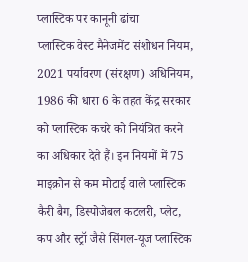प्लास्टिक पर कानूनी ढांचा
प्लास्टिक वेस्ट मैनेजमेंट संशोधन नियम, 2021 पर्यावरण (संरक्षण) अधिनियम, 1986 की धारा 6 के तहत केंद्र सरकार को प्लास्टिक कचरे को नियंत्रित करने का अधिकार देते हैं। इन नियमों में 75 माइक्रोन से कम मोटाई वाले प्लास्टिक कैरी बैग, डिस्पोजेबल कटलरी, प्लेट, कप और स्ट्रॉ जैसे सिंगल-यूज प्लास्टिक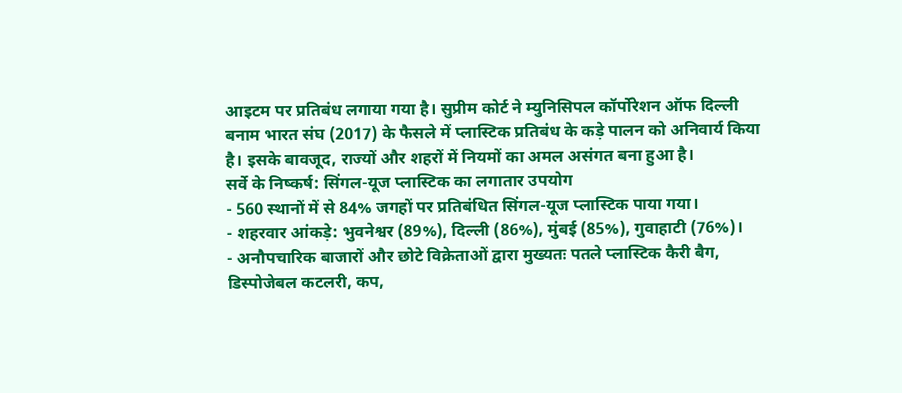आइटम पर प्रतिबंध लगाया गया है। सुप्रीम कोर्ट ने म्युनिसिपल कॉर्पोरेशन ऑफ दिल्ली बनाम भारत संघ (2017) के फैसले में प्लास्टिक प्रतिबंध के कड़े पालन को अनिवार्य किया है। इसके बावजूद, राज्यों और शहरों में नियमों का अमल असंगत बना हुआ है।
सर्वे के निष्कर्ष: सिंगल-यूज प्लास्टिक का लगातार उपयोग
- 560 स्थानों में से 84% जगहों पर प्रतिबंधित सिंगल-यूज प्लास्टिक पाया गया।
- शहरवार आंकड़े: भुवनेश्वर (89%), दिल्ली (86%), मुंबई (85%), गुवाहाटी (76%)।
- अनौपचारिक बाजारों और छोटे विक्रेताओं द्वारा मुख्यतः पतले प्लास्टिक कैरी बैग, डिस्पोजेबल कटलरी, कप,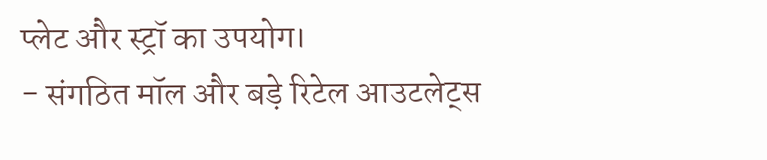प्लेट और स्ट्रॉ का उपयोग।
- संगठित मॉल और बड़े रिटेल आउटलेट्स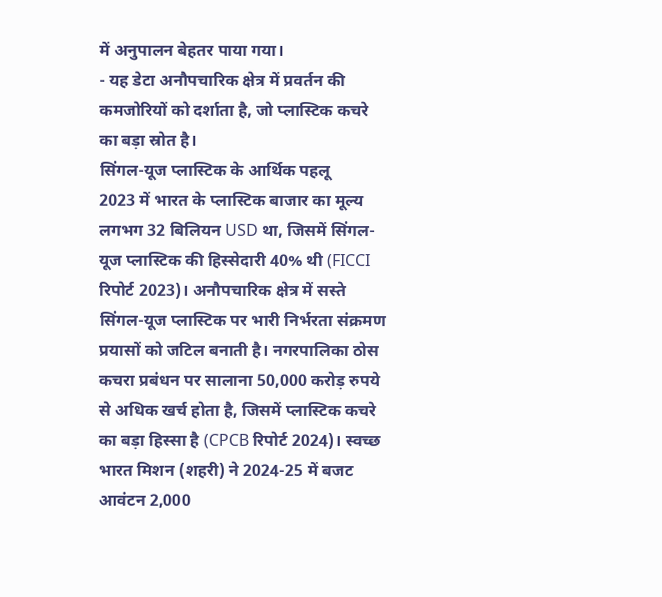में अनुपालन बेहतर पाया गया।
- यह डेटा अनौपचारिक क्षेत्र में प्रवर्तन की कमजोरियों को दर्शाता है, जो प्लास्टिक कचरे का बड़ा स्रोत है।
सिंगल-यूज प्लास्टिक के आर्थिक पहलू
2023 में भारत के प्लास्टिक बाजार का मूल्य लगभग 32 बिलियन USD था, जिसमें सिंगल-यूज प्लास्टिक की हिस्सेदारी 40% थी (FICCI रिपोर्ट 2023)। अनौपचारिक क्षेत्र में सस्ते सिंगल-यूज प्लास्टिक पर भारी निर्भरता संक्रमण प्रयासों को जटिल बनाती है। नगरपालिका ठोस कचरा प्रबंधन पर सालाना 50,000 करोड़ रुपये से अधिक खर्च होता है, जिसमें प्लास्टिक कचरे का बड़ा हिस्सा है (CPCB रिपोर्ट 2024)। स्वच्छ भारत मिशन (शहरी) ने 2024-25 में बजट आवंटन 2,000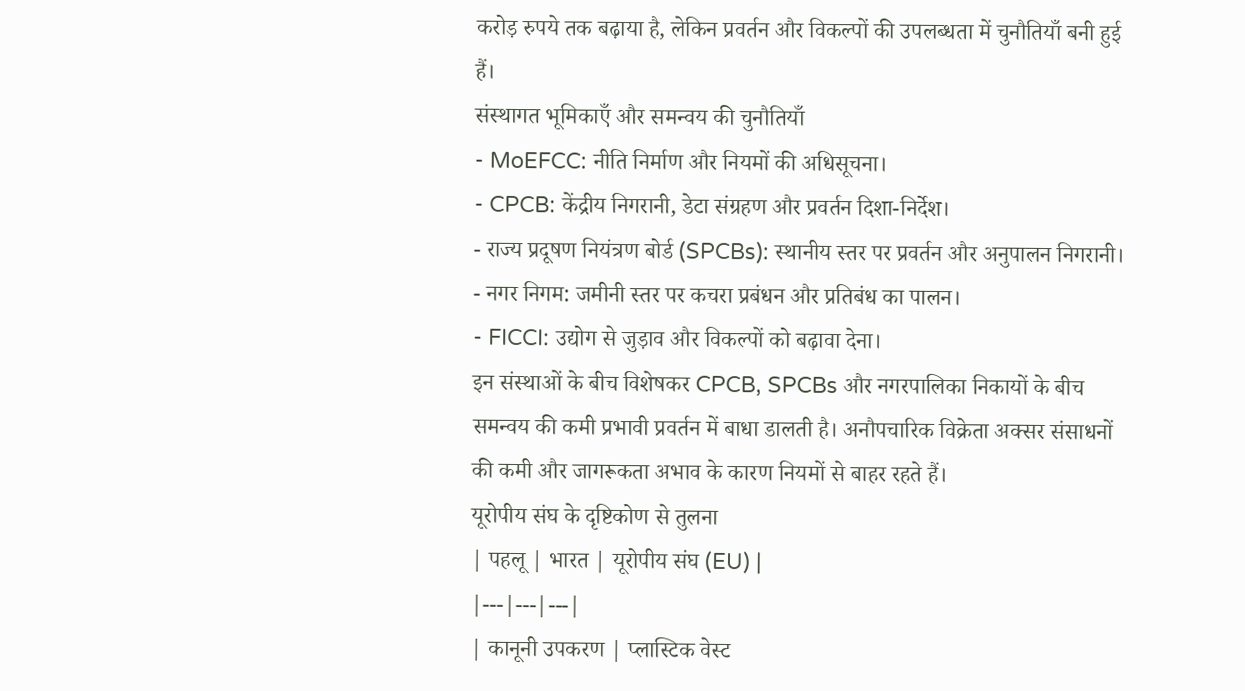करोड़ रुपये तक बढ़ाया है, लेकिन प्रवर्तन और विकल्पों की उपलब्धता में चुनौतियाँ बनी हुई हैं।
संस्थागत भूमिकाएँ और समन्वय की चुनौतियाँ
- MoEFCC: नीति निर्माण और नियमों की अधिसूचना।
- CPCB: केंद्रीय निगरानी, डेटा संग्रहण और प्रवर्तन दिशा-निर्देश।
- राज्य प्रदूषण नियंत्रण बोर्ड (SPCBs): स्थानीय स्तर पर प्रवर्तन और अनुपालन निगरानी।
- नगर निगम: जमीनी स्तर पर कचरा प्रबंधन और प्रतिबंध का पालन।
- FICCI: उद्योग से जुड़ाव और विकल्पों को बढ़ावा देना।
इन संस्थाओं के बीच विशेषकर CPCB, SPCBs और नगरपालिका निकायों के बीच समन्वय की कमी प्रभावी प्रवर्तन में बाधा डालती है। अनौपचारिक विक्रेता अक्सर संसाधनों की कमी और जागरूकता अभाव के कारण नियमों से बाहर रहते हैं।
यूरोपीय संघ के दृष्टिकोण से तुलना
| पहलू | भारत | यूरोपीय संघ (EU) |
|---|---|---|
| कानूनी उपकरण | प्लास्टिक वेस्ट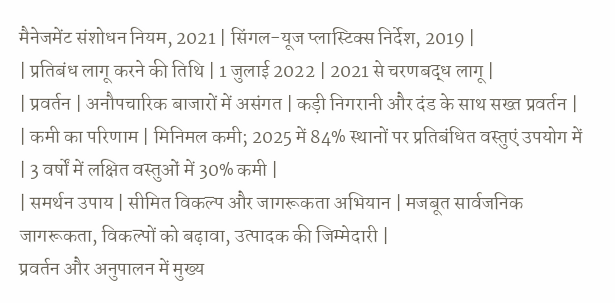मैनेजमेंट संशोधन नियम, 2021 | सिंगल-यूज प्लास्टिक्स निर्देश, 2019 |
| प्रतिबंध लागू करने की तिथि | 1 जुलाई 2022 | 2021 से चरणबद्ध लागू |
| प्रवर्तन | अनौपचारिक बाजारों में असंगत | कड़ी निगरानी और दंड के साथ सख्त प्रवर्तन |
| कमी का परिणाम | मिनिमल कमी; 2025 में 84% स्थानों पर प्रतिबंधित वस्तुएं उपयोग में | 3 वर्षों में लक्षित वस्तुओं में 30% कमी |
| समर्थन उपाय | सीमित विकल्प और जागरूकता अभियान | मजबूत सार्वजनिक जागरूकता, विकल्पों को बढ़ावा, उत्पादक की जिम्मेदारी |
प्रवर्तन और अनुपालन में मुख्य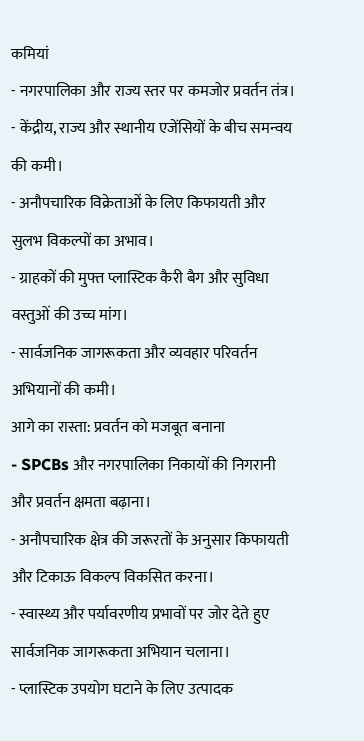कमियां
- नगरपालिका और राज्य स्तर पर कमजोर प्रवर्तन तंत्र।
- केंद्रीय, राज्य और स्थानीय एजेंसियों के बीच समन्वय की कमी।
- अनौपचारिक विक्रेताओं के लिए किफायती और सुलभ विकल्पों का अभाव।
- ग्राहकों की मुफ्त प्लास्टिक कैरी बैग और सुविधा वस्तुओं की उच्च मांग।
- सार्वजनिक जागरूकता और व्यवहार परिवर्तन अभियानों की कमी।
आगे का रास्ता: प्रवर्तन को मजबूत बनाना
- SPCBs और नगरपालिका निकायों की निगरानी और प्रवर्तन क्षमता बढ़ाना।
- अनौपचारिक क्षेत्र की जरूरतों के अनुसार किफायती और टिकाऊ विकल्प विकसित करना।
- स्वास्थ्य और पर्यावरणीय प्रभावों पर जोर देते हुए सार्वजनिक जागरूकता अभियान चलाना।
- प्लास्टिक उपयोग घटाने के लिए उत्पादक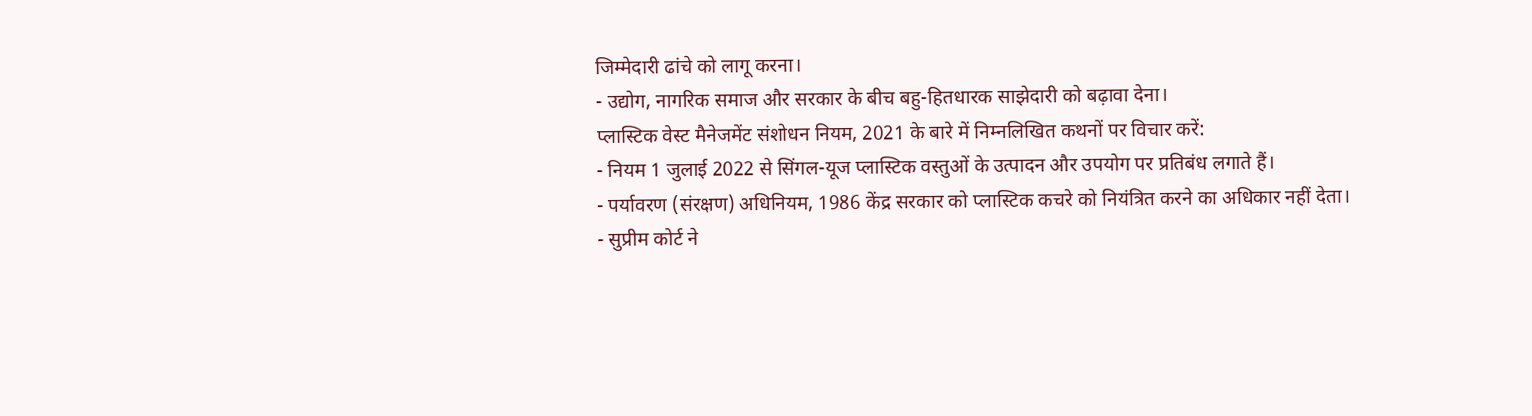जिम्मेदारी ढांचे को लागू करना।
- उद्योग, नागरिक समाज और सरकार के बीच बहु-हितधारक साझेदारी को बढ़ावा देना।
प्लास्टिक वेस्ट मैनेजमेंट संशोधन नियम, 2021 के बारे में निम्नलिखित कथनों पर विचार करें:
- नियम 1 जुलाई 2022 से सिंगल-यूज प्लास्टिक वस्तुओं के उत्पादन और उपयोग पर प्रतिबंध लगाते हैं।
- पर्यावरण (संरक्षण) अधिनियम, 1986 केंद्र सरकार को प्लास्टिक कचरे को नियंत्रित करने का अधिकार नहीं देता।
- सुप्रीम कोर्ट ने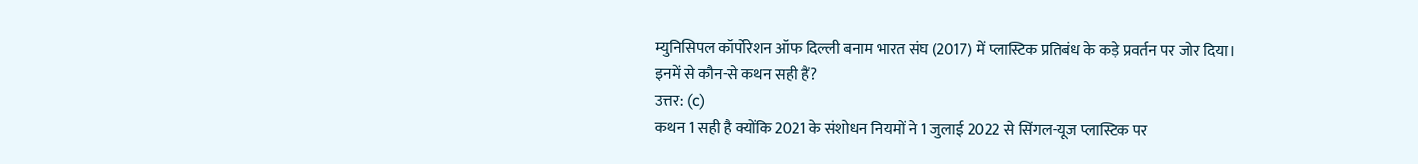म्युनिसिपल कॉर्पोरेशन ऑफ दिल्ली बनाम भारत संघ (2017) में प्लास्टिक प्रतिबंध के कड़े प्रवर्तन पर जोर दिया।
इनमें से कौन-से कथन सही हैं?
उत्तर: (c)
कथन 1 सही है क्योंकि 2021 के संशोधन नियमों ने 1 जुलाई 2022 से सिंगल-यूज प्लास्टिक पर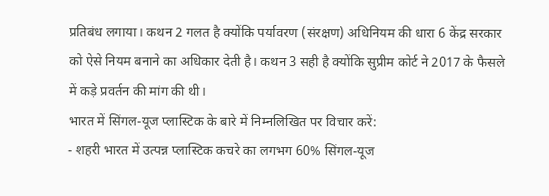प्रतिबंध लगाया। कथन 2 गलत है क्योंकि पर्यावरण (संरक्षण) अधिनियम की धारा 6 केंद्र सरकार को ऐसे नियम बनाने का अधिकार देती है। कथन 3 सही है क्योंकि सुप्रीम कोर्ट ने 2017 के फैसले में कड़े प्रवर्तन की मांग की थी।
भारत में सिंगल-यूज प्लास्टिक के बारे में निम्नलिखित पर विचार करें:
- शहरी भारत में उत्पन्न प्लास्टिक कचरे का लगभग 60% सिंगल-यूज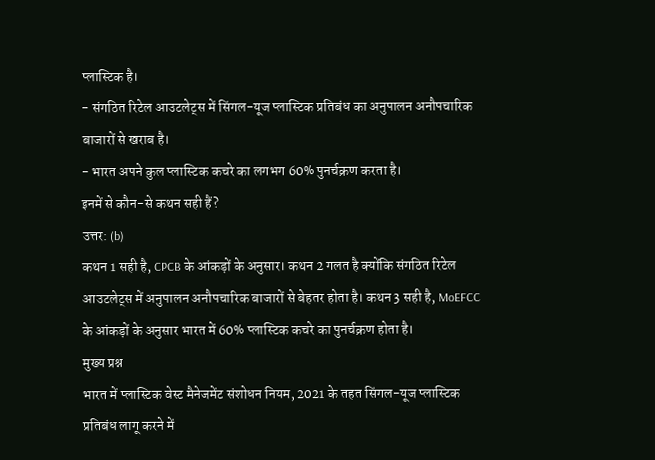प्लास्टिक है।
- संगठित रिटेल आउटलेट्स में सिंगल-यूज प्लास्टिक प्रतिबंध का अनुपालन अनौपचारिक बाजारों से खराब है।
- भारत अपने कुल प्लास्टिक कचरे का लगभग 60% पुनर्चक्रण करता है।
इनमें से कौन-से कथन सही हैं?
उत्तर: (b)
कथन 1 सही है, CPCB के आंकड़ों के अनुसार। कथन 2 गलत है क्योंकि संगठित रिटेल आउटलेट्स में अनुपालन अनौपचारिक बाजारों से बेहतर होता है। कथन 3 सही है, MoEFCC के आंकड़ों के अनुसार भारत में 60% प्लास्टिक कचरे का पुनर्चक्रण होता है।
मुख्य प्रश्न
भारत में प्लास्टिक वेस्ट मैनेजमेंट संशोधन नियम, 2021 के तहत सिंगल-यूज प्लास्टिक प्रतिबंध लागू करने में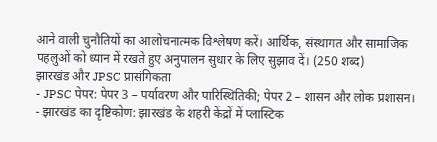आने वाली चुनौतियों का आलोचनात्मक विश्लेषण करें। आर्थिक, संस्थागत और सामाजिक पहलुओं को ध्यान में रखते हुए अनुपालन सुधार के लिए सुझाव दें। (250 शब्द)
झारखंड और JPSC प्रासंगिकता
- JPSC पेपर: पेपर 3 – पर्यावरण और पारिस्थितिकी; पेपर 2 – शासन और लोक प्रशासन।
- झारखंड का दृष्टिकोण: झारखंड के शहरी केंद्रों में प्लास्टिक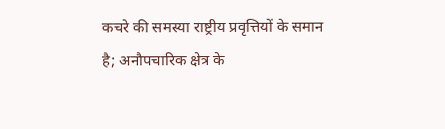कचरे की समस्या राष्ट्रीय प्रवृत्तियों के समान है; अनौपचारिक क्षेत्र के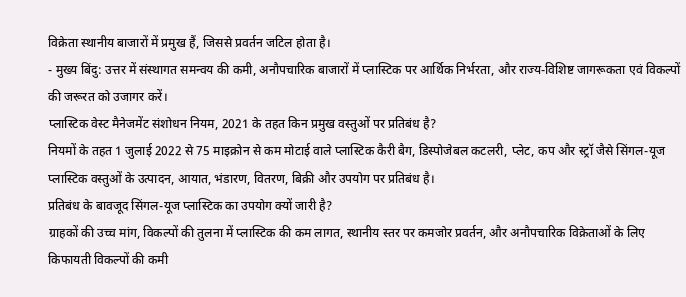विक्रेता स्थानीय बाजारों में प्रमुख हैं, जिससे प्रवर्तन जटिल होता है।
- मुख्य बिंदु: उत्तर में संस्थागत समन्वय की कमी, अनौपचारिक बाजारों में प्लास्टिक पर आर्थिक निर्भरता, और राज्य-विशिष्ट जागरूकता एवं विकल्पों की जरूरत को उजागर करें।
प्लास्टिक वेस्ट मैनेजमेंट संशोधन नियम, 2021 के तहत किन प्रमुख वस्तुओं पर प्रतिबंध है?
नियमों के तहत 1 जुलाई 2022 से 75 माइक्रोन से कम मोटाई वाले प्लास्टिक कैरी बैग, डिस्पोजेबल कटलरी, प्लेट, कप और स्ट्रॉ जैसे सिंगल-यूज प्लास्टिक वस्तुओं के उत्पादन, आयात, भंडारण, वितरण, बिक्री और उपयोग पर प्रतिबंध है।
प्रतिबंध के बावजूद सिंगल-यूज प्लास्टिक का उपयोग क्यों जारी है?
ग्राहकों की उच्च मांग, विकल्पों की तुलना में प्लास्टिक की कम लागत, स्थानीय स्तर पर कमजोर प्रवर्तन, और अनौपचारिक विक्रेताओं के लिए किफायती विकल्पों की कमी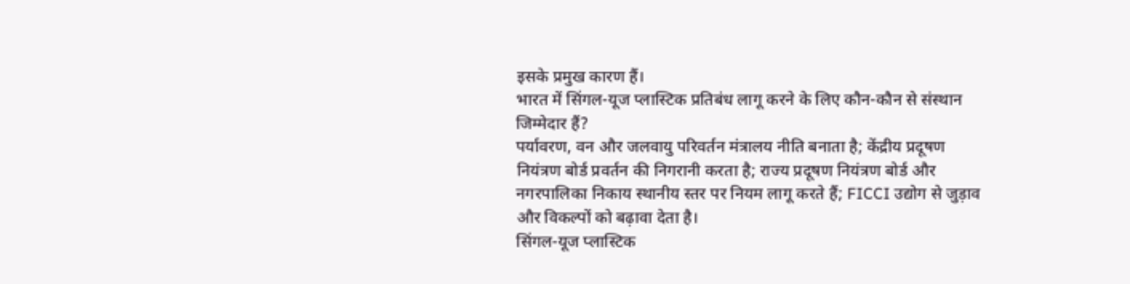इसके प्रमुख कारण हैं।
भारत में सिंगल-यूज प्लास्टिक प्रतिबंध लागू करने के लिए कौन-कौन से संस्थान जिम्मेदार हैं?
पर्यावरण, वन और जलवायु परिवर्तन मंत्रालय नीति बनाता है; केंद्रीय प्रदूषण नियंत्रण बोर्ड प्रवर्तन की निगरानी करता है; राज्य प्रदूषण नियंत्रण बोर्ड और नगरपालिका निकाय स्थानीय स्तर पर नियम लागू करते हैं; FICCI उद्योग से जुड़ाव और विकल्पों को बढ़ावा देता है।
सिंगल-यूज प्लास्टिक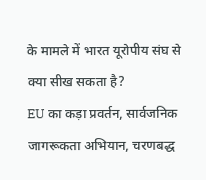के मामले में भारत यूरोपीय संघ से क्या सीख सकता है?
EU का कड़ा प्रवर्तन, सार्वजनिक जागरूकता अभियान, चरणबद्ध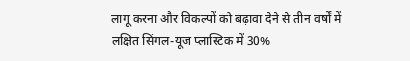लागू करना और विकल्पों को बढ़ावा देने से तीन वर्षों में लक्षित सिंगल-यूज प्लास्टिक में 30%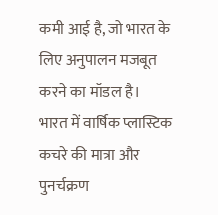कमी आई है, जो भारत के लिए अनुपालन मजबूत करने का मॉडल है।
भारत में वार्षिक प्लास्टिक कचरे की मात्रा और पुनर्चक्रण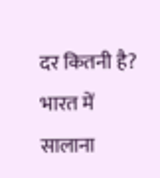दर कितनी है?
भारत में सालाना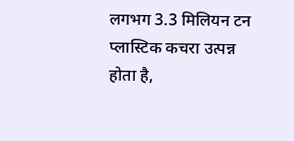लगभग 3.3 मिलियन टन प्लास्टिक कचरा उत्पन्न होता है,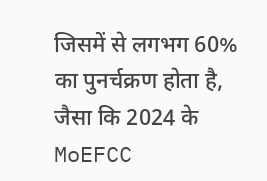जिसमें से लगभग 60% का पुनर्चक्रण होता है, जैसा कि 2024 के MoEFCC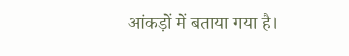आंकड़ों में बताया गया है।